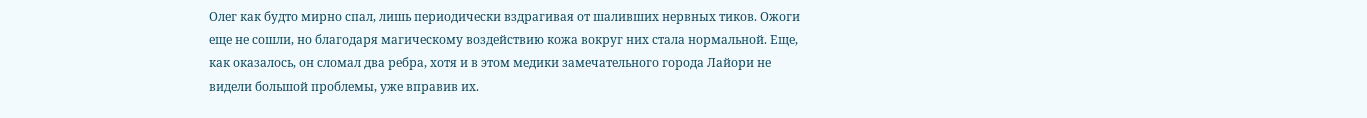Олег как будто мирно спал, лишь периодически вздрагивая от шаливших нервных тиков. Ожоги еще не сошли, но благодаря магическому воздействию кожа вокруг них стала нормальной. Еще, как оказалось, он сломал два ребра, хотя и в этом медики замечательного города Лайори не видели большой проблемы, уже вправив их.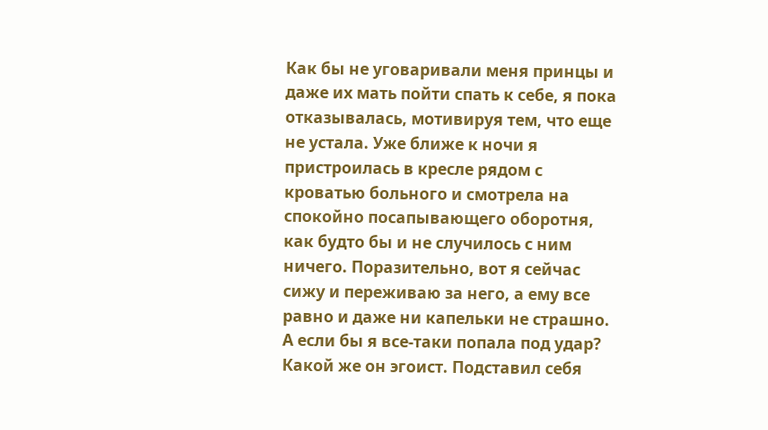Как бы не уговаривали меня принцы и даже их мать пойти спать к себе, я пока отказывалась, мотивируя тем, что еще не устала. Уже ближе к ночи я пристроилась в кресле рядом с кроватью больного и смотрела на спокойно посапывающего оборотня, как будто бы и не случилось с ним ничего. Поразительно, вот я сейчас сижу и переживаю за него, а ему все равно и даже ни капельки не страшно. А если бы я все-таки попала под удар? Какой же он эгоист. Подставил себя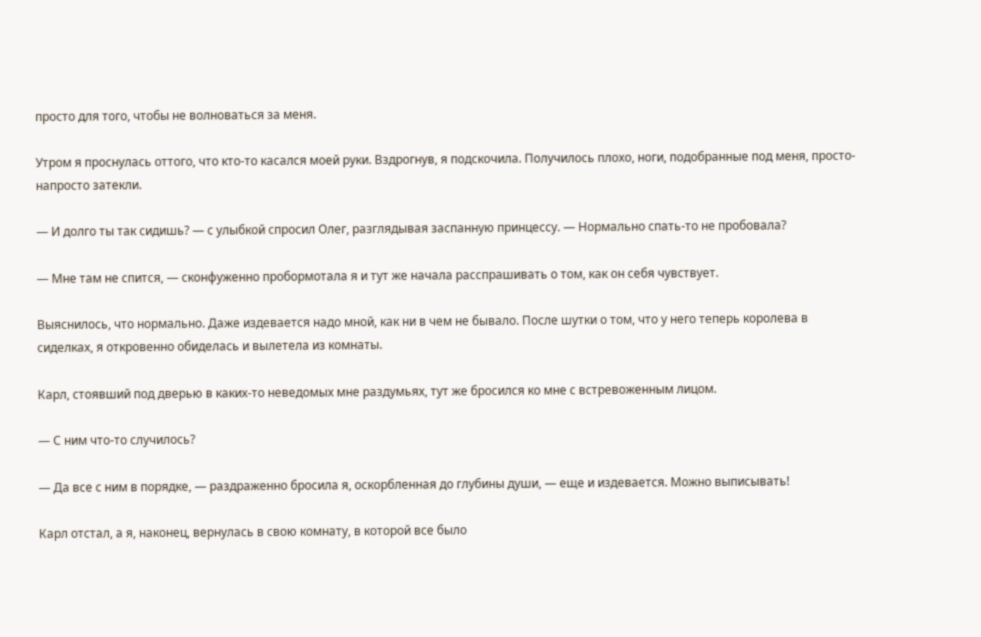просто для того, чтобы не волноваться за меня.

Утром я проснулась оттого, что кто-то касался моей руки. Вздрогнув, я подскочила. Получилось плохо, ноги, подобранные под меня, просто-напросто затекли.

— И долго ты так сидишь? — с улыбкой спросил Олег, разглядывая заспанную принцессу. — Нормально спать-то не пробовала?

— Мне там не спится, — сконфуженно пробормотала я и тут же начала расспрашивать о том, как он себя чувствует.

Выяснилось, что нормально. Даже издевается надо мной, как ни в чем не бывало. После шутки о том, что у него теперь королева в сиделках, я откровенно обиделась и вылетела из комнаты.

Карл, стоявший под дверью в каких-то неведомых мне раздумьях, тут же бросился ко мне с встревоженным лицом.

— С ним что-то случилось?

— Да все с ним в порядке, — раздраженно бросила я, оскорбленная до глубины души, — еще и издевается. Можно выписывать!

Карл отстал, а я, наконец, вернулась в свою комнату, в которой все было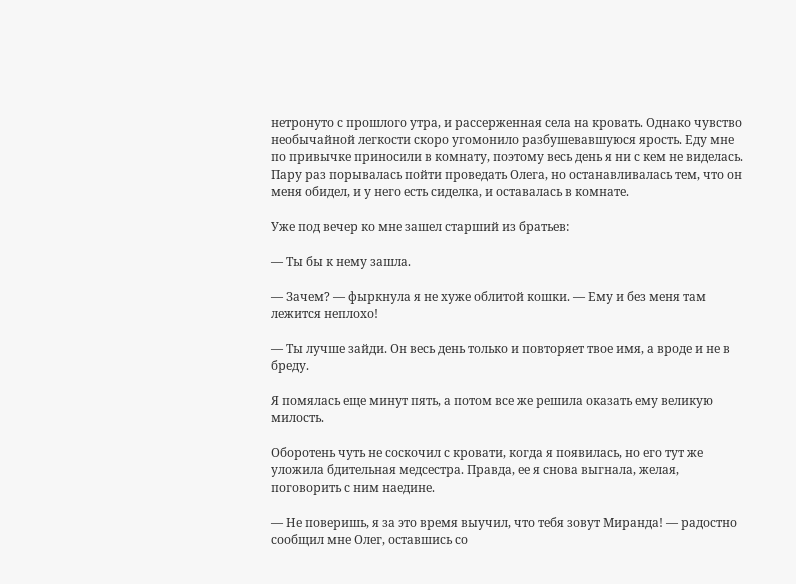нетронуто с прошлого утра, и рассерженная села на кровать. Однако чувство необычайной легкости скоро угомонило разбушевавшуюся ярость. Еду мне по привычке приносили в комнату, поэтому весь день я ни с кем не виделась. Пару раз порывалась пойти проведать Олега, но останавливалась тем, что он меня обидел, и у него есть сиделка, и оставалась в комнате.

Уже под вечер ко мне зашел старший из братьев:

— Ты бы к нему зашла.

— Зачем? — фыркнула я не хуже облитой кошки. — Ему и без меня там лежится неплохо!

— Ты лучше зайди. Он весь день только и повторяет твое имя, а вроде и не в бреду.

Я помялась еще минут пять, а потом все же решила оказать ему великую милость.

Оборотень чуть не соскочил с кровати, когда я появилась, но его тут же уложила бдительная медсестра. Правда, ее я снова выгнала, желая, поговорить с ним наедине.

— Не поверишь, я за это время выучил, что тебя зовут Миранда! — радостно сообщил мне Олег, оставшись со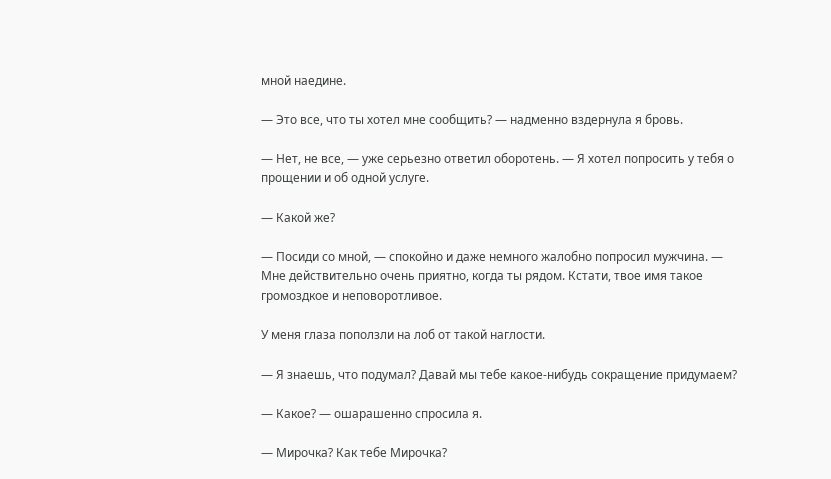мной наедине.

— Это все, что ты хотел мне сообщить? — надменно вздернула я бровь.

— Нет, не все, — уже серьезно ответил оборотень. — Я хотел попросить у тебя о прощении и об одной услуге.

— Какой же?

— Посиди со мной, — спокойно и даже немного жалобно попросил мужчина. — Мне действительно очень приятно, когда ты рядом. Кстати, твое имя такое громоздкое и неповоротливое.

У меня глаза поползли на лоб от такой наглости.

— Я знаешь, что подумал? Давай мы тебе какое-нибудь сокращение придумаем?

— Какое? — ошарашенно спросила я.

— Мирочка? Как тебе Мирочка?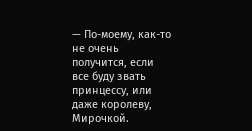— По-моему, как-то не очень получится, если все буду звать принцессу, или даже королеву, Мирочкой.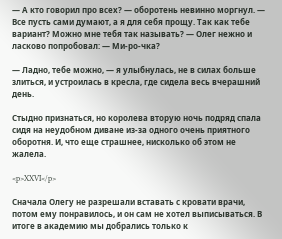— А кто говорил про всех? — оборотень невинно моргнул. — Все пусть сами думают, а я для себя прощу. Так как тебе вариант? Можно мне тебя так называть? — Олег нежно и ласково попробовал: — Ми-ро-чка?

— Ладно, тебе можно, — я улыбнулась, не в силах больше злиться, и устроилась в кресла, где сидела весь вчерашний день.

Стыдно признаться, но королева вторую ночь подряд спала сидя на неудобном диване из-за одного очень приятного оборотня. И, что еще страшнее, нисколько об этом не жалела.

<p>XXVI</p>

Сначала Олегу не разрешали вставать с кровати врачи, потом ему понравилось, и он сам не хотел выписываться. В итоге в академию мы добрались только к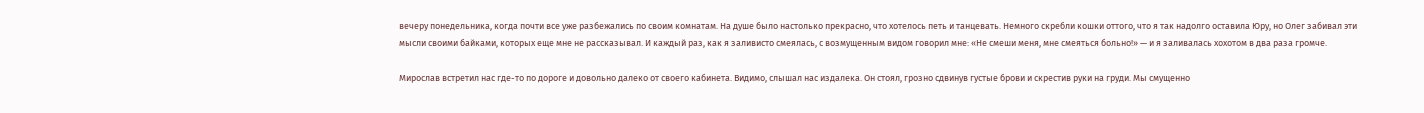вечеру понедельника, когда почти все уже разбежались по своим комнатам. На душе было настолько прекрасно, что хотелось петь и танцевать. Немного скребли кошки оттого, что я так надолго оставила Юру, но Олег забивал эти мысли своими байками, которых еще мне не рассказывал. И каждый раз, как я заливисто смеялась, с возмущенным видом говорил мне: «Не смеши меня, мне смеяться больно!» — и я заливалась хохотом в два раза громче.

Мирослав встретил нас где-то по дороге и довольно далеко от своего кабинета. Видимо, слышал нас издалека. Он стоял, грозно сдвинув густые брови и скрестив руки на груди. Мы смущенно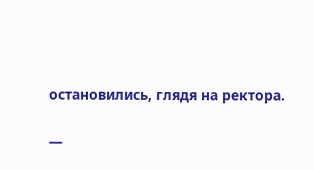остановились, глядя на ректора.

—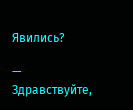Явились?

— Здравствуйте,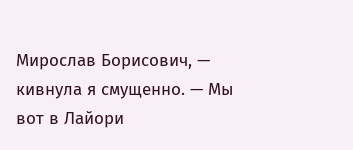Мирослав Борисович, — кивнула я смущенно. — Мы вот в Лайори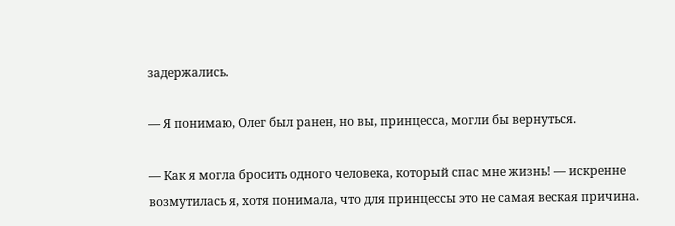задержались.

— Я понимаю, Олег был ранен, но вы, принцесса, могли бы вернуться.

— Как я могла бросить одного человека, который спас мне жизнь! — искренне возмутилась я, хотя понимала, что для принцессы это не самая веская причина.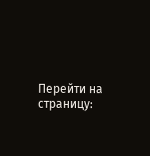Перейти на страницу: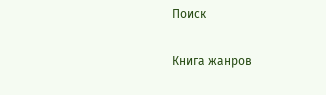Поиск

Книга жанров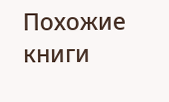Похожие книги